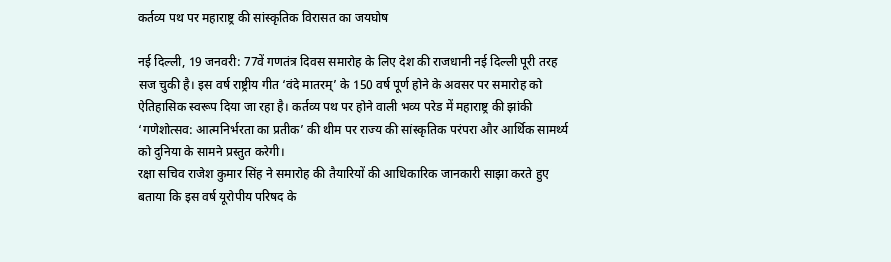कर्तव्य पथ पर महाराष्ट्र की सांस्कृतिक विरासत का जयघोष

नई दिल्ली, 19 जनवरी: 77वें गणतंत्र दिवस समारोह के लिए देश की राजधानी नई दिल्ली पूरी तरह सज चुकी है। इस वर्ष राष्ट्रीय गीत ‘वंदे मातरम्’ के 150 वर्ष पूर्ण होने के अवसर पर समारोह को ऐतिहासिक स्वरूप दिया जा रहा है। कर्तव्य पथ पर होने वाली भव्य परेड में महाराष्ट्र की झांकी ‘गणेशोत्सव: आत्मनिर्भरता का प्रतीक’ की थीम पर राज्य की सांस्कृतिक परंपरा और आर्थिक सामर्थ्य को दुनिया के सामने प्रस्तुत करेगी।
रक्षा सचिव राजेश कुमार सिंह ने समारोह की तैयारियों की आधिकारिक जानकारी साझा करते हुए बताया कि इस वर्ष यूरोपीय परिषद के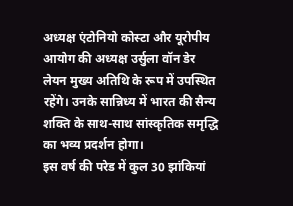अध्यक्ष एंटोनियो कोस्टा और यूरोपीय आयोग की अध्यक्ष उर्सुला वॉन डेर लेयन मुख्य अतिथि के रूप में उपस्थित रहेंगे। उनके सान्निध्य में भारत की सैन्य शक्ति के साथ-साथ सांस्कृतिक समृद्धि का भव्य प्रदर्शन होगा।
इस वर्ष की परेड में कुल 30 झांकियां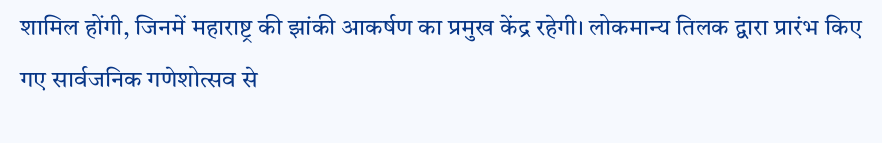शामिल होंगी, जिनमें महाराष्ट्र की झांकी आकर्षण का प्रमुख केंद्र रहेगी। लोकमान्य तिलक द्वारा प्रारंभ किए गए सार्वजनिक गणेशोत्सव से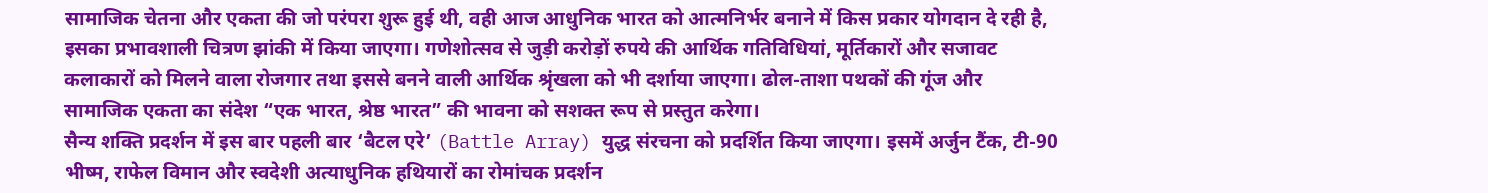सामाजिक चेतना और एकता की जो परंपरा शुरू हुई थी, वही आज आधुनिक भारत को आत्मनिर्भर बनाने में किस प्रकार योगदान दे रही है, इसका प्रभावशाली चित्रण झांकी में किया जाएगा। गणेशोत्सव से जुड़ी करोड़ों रुपये की आर्थिक गतिविधियां, मूर्तिकारों और सजावट कलाकारों को मिलने वाला रोजगार तथा इससे बनने वाली आर्थिक श्रृंखला को भी दर्शाया जाएगा। ढोल-ताशा पथकों की गूंज और सामाजिक एकता का संदेश “एक भारत, श्रेष्ठ भारत” की भावना को सशक्त रूप से प्रस्तुत करेगा।
सैन्य शक्ति प्रदर्शन में इस बार पहली बार ‘बैटल एरे’ (Battle Array) युद्ध संरचना को प्रदर्शित किया जाएगा। इसमें अर्जुन टैंक, टी-90 भीष्म, राफेल विमान और स्वदेशी अत्याधुनिक हथियारों का रोमांचक प्रदर्शन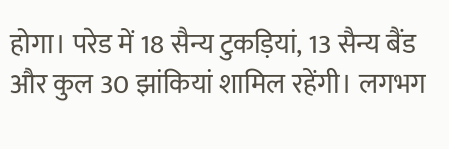होगा। परेड में 18 सैन्य टुकड़ियां, 13 सैन्य बैंड और कुल 30 झांकियां शामिल रहेंगी। लगभग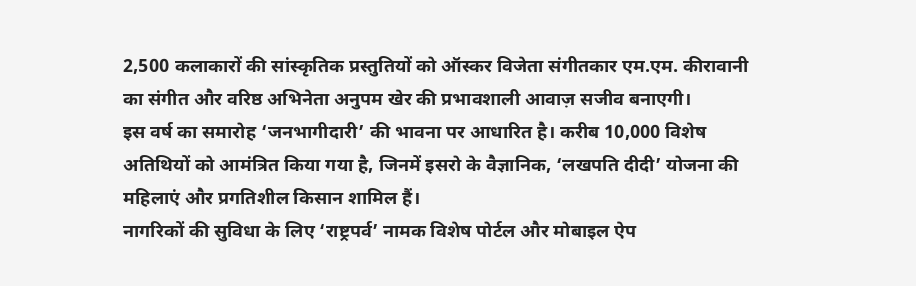2,500 कलाकारों की सांस्कृतिक प्रस्तुतियों को ऑस्कर विजेता संगीतकार एम.एम. कीरावानी का संगीत और वरिष्ठ अभिनेता अनुपम खेर की प्रभावशाली आवाज़ सजीव बनाएगी।
इस वर्ष का समारोह ‘जनभागीदारी’ की भावना पर आधारित है। करीब 10,000 विशेष अतिथियों को आमंत्रित किया गया है, जिनमें इसरो के वैज्ञानिक, ‘लखपति दीदी’ योजना की महिलाएं और प्रगतिशील किसान शामिल हैं।
नागरिकों की सुविधा के लिए ‘राष्ट्रपर्व’ नामक विशेष पोर्टल और मोबाइल ऐप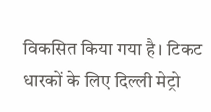विकसित किया गया है। टिकट धारकों के लिए दिल्ली मेट्रो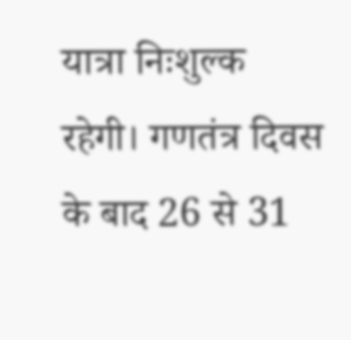यात्रा निःशुल्क रहेगी। गणतंत्र दिवस के बाद 26 से 31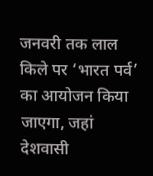जनवरी तक लाल किले पर ‘भारत पर्व’ का आयोजन किया जाएगा, जहां देशवासी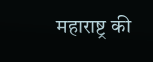महाराष्ट्र की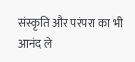संस्कृति और परंपरा का भी आनंद ले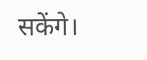सकेंगे।